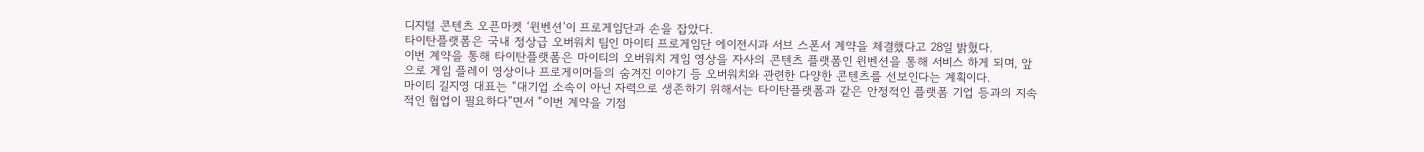디지털 콘텐츠 오픈마켓 ‘윈벤션’이 프로게임단과 손을 잡았다.
타이탄플랫폼은 국내 정상급 오버워치 팀인 마이티 프로게임단 에이전시과 서브 스폰서 계약을 체결했다고 28일 밝혔다.
이번 계약을 통해 타이탄플랫폼은 마이티의 오버워치 게임 영상을 자사의 콘텐츠 플랫폼인 윈벤션을 통해 서비스 하게 되며, 앞으로 게임 플레이 영상이나 프로게이머들의 숨겨진 이야기 등 오버워치와 관련한 다양한 콘텐츠를 선보인다는 계획이다.
마이티 길지영 대표는 “대기업 소속이 아닌 자력으로 생존하기 위해서는 타이탄플랫폼과 같은 안정적인 플랫폼 기업 등과의 지속적인 협업이 필요하다”면서 “이번 계약을 기점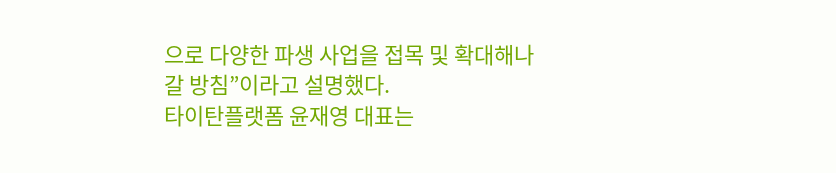으로 다양한 파생 사업을 접목 및 확대해나갈 방침”이라고 설명했다.
타이탄플랫폼 윤재영 대표는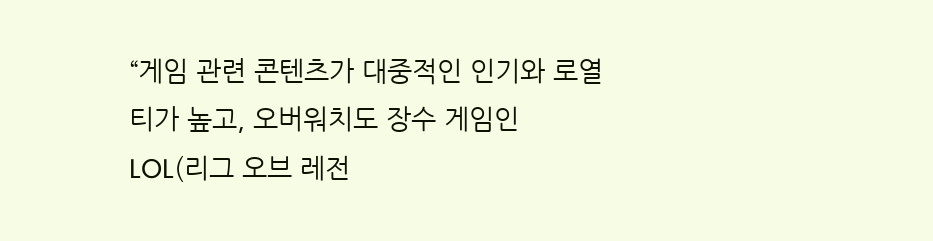“게임 관련 콘텐츠가 대중적인 인기와 로열티가 높고, 오버워치도 장수 게임인 LOL(리그 오브 레전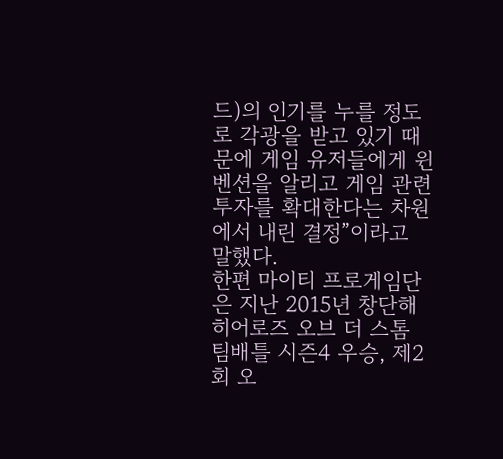드)의 인기를 누를 정도로 각광을 받고 있기 때문에 게임 유저들에게 윈벤션을 알리고 게임 관련 투자를 확대한다는 차원에서 내린 결정”이라고 말했다.
한편 마이티 프로게임단은 지난 2015년 창단해 히어로즈 오브 더 스톰 팀배틀 시즌4 우승, 제2회 오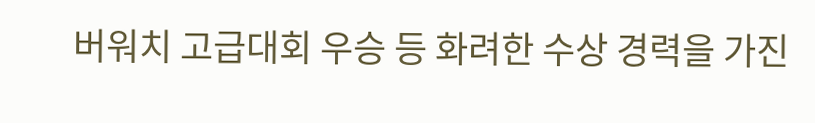버워치 고급대회 우승 등 화려한 수상 경력을 가진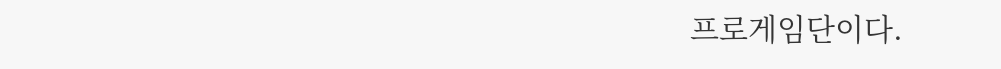프로게임단이다.